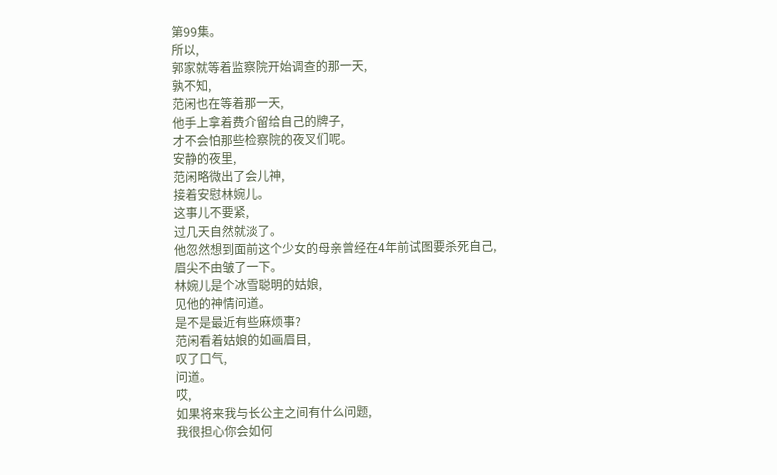第99集。
所以,
郭家就等着监察院开始调查的那一天,
孰不知,
范闲也在等着那一天,
他手上拿着费介留给自己的牌子,
才不会怕那些检察院的夜叉们呢。
安静的夜里,
范闲略微出了会儿神,
接着安慰林婉儿。
这事儿不要紧,
过几天自然就淡了。
他忽然想到面前这个少女的母亲曾经在4年前试图要杀死自己,
眉尖不由皱了一下。
林婉儿是个冰雪聪明的姑娘,
见他的神情问道。
是不是最近有些麻烦事?
范闲看着姑娘的如画眉目,
叹了口气,
问道。
哎,
如果将来我与长公主之间有什么问题,
我很担心你会如何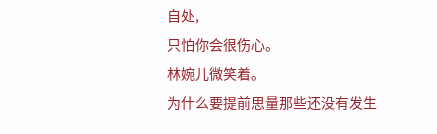自处,
只怕你会很伤心。
林婉儿微笑着。
为什么要提前思量那些还没有发生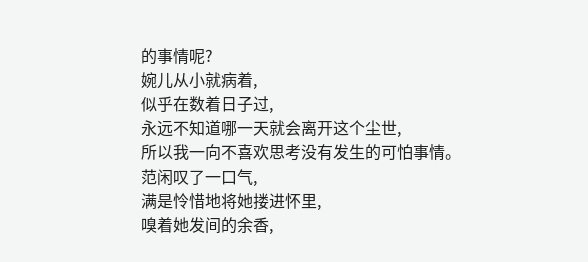的事情呢?
婉儿从小就病着,
似乎在数着日子过,
永远不知道哪一天就会离开这个尘世,
所以我一向不喜欢思考没有发生的可怕事情。
范闲叹了一口气,
满是怜惜地将她搂进怀里,
嗅着她发间的余香,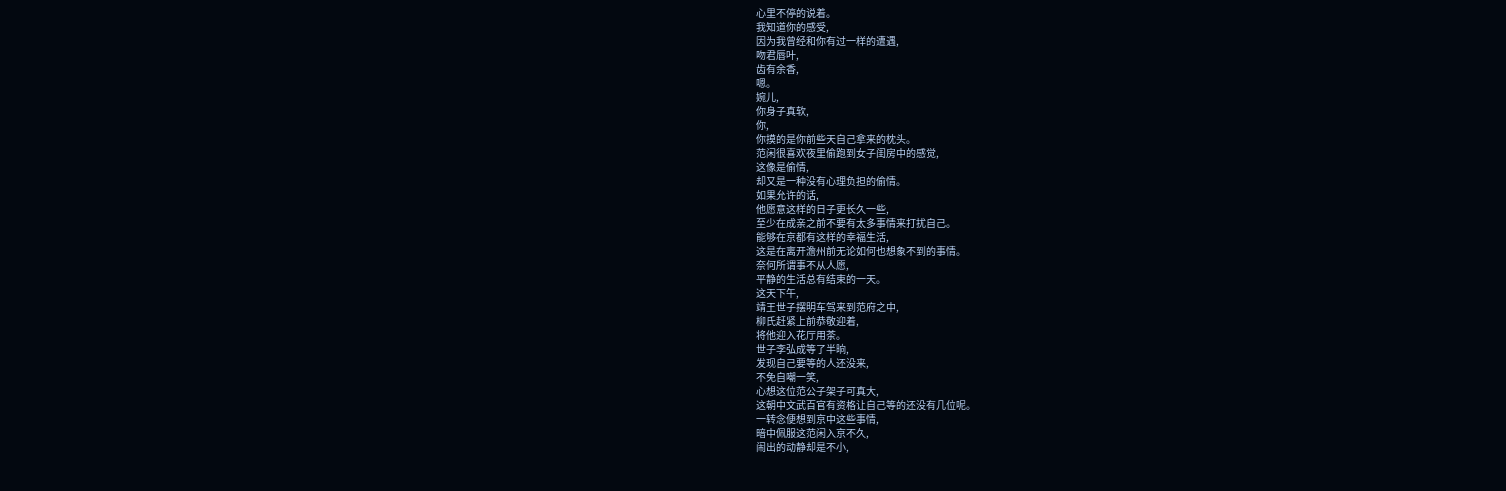心里不停的说着。
我知道你的感受,
因为我曾经和你有过一样的遭遇,
吻君唇叶,
齿有余香,
嗯。
婉儿,
你身子真软,
你,
你摸的是你前些天自己拿来的枕头。
范闲很喜欢夜里偷跑到女子闺房中的感觉,
这像是偷情,
却又是一种没有心理负担的偷情。
如果允许的话,
他愿意这样的日子更长久一些,
至少在成亲之前不要有太多事情来打扰自己。
能够在京都有这样的幸福生活,
这是在离开澹州前无论如何也想象不到的事情。
奈何所谓事不从人愿,
平静的生活总有结束的一天。
这天下午,
靖王世子摆明车驾来到范府之中,
柳氏赶紧上前恭敬迎着,
将他迎入花厅用茶。
世子李弘成等了半晌,
发现自己要等的人还没来,
不免自嘲一笑,
心想这位范公子架子可真大,
这朝中文武百官有资格让自己等的还没有几位呢。
一转念便想到京中这些事情,
暗中佩服这范闲入京不久,
闹出的动静却是不小,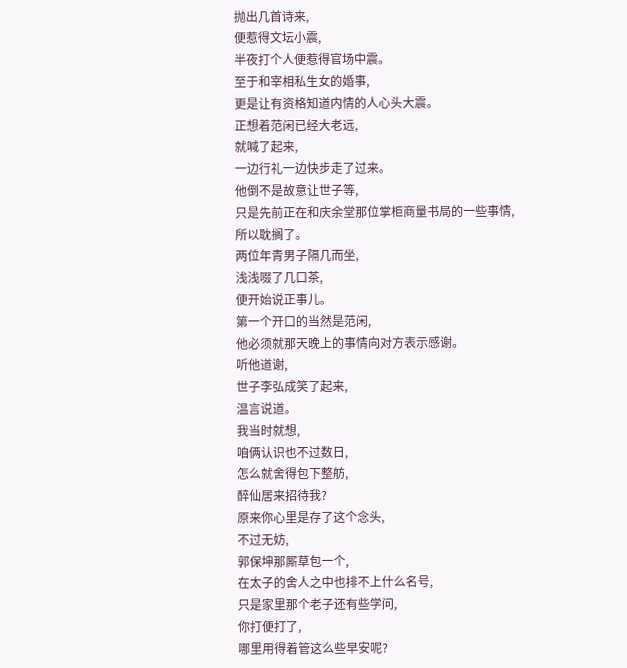抛出几首诗来,
便惹得文坛小震,
半夜打个人便惹得官场中震。
至于和宰相私生女的婚事,
更是让有资格知道内情的人心头大震。
正想着范闲已经大老远,
就喊了起来,
一边行礼一边快步走了过来。
他倒不是故意让世子等,
只是先前正在和庆余堂那位掌柜商量书局的一些事情,
所以耽搁了。
两位年青男子隔几而坐,
浅浅啜了几口茶,
便开始说正事儿。
第一个开口的当然是范闲,
他必须就那天晚上的事情向对方表示感谢。
听他道谢,
世子李弘成笑了起来,
温言说道。
我当时就想,
咱俩认识也不过数日,
怎么就舍得包下整舫,
醉仙居来招待我?
原来你心里是存了这个念头,
不过无妨,
郭保坤那厮草包一个,
在太子的舍人之中也排不上什么名号,
只是家里那个老子还有些学问,
你打便打了,
哪里用得着管这么些早安呢?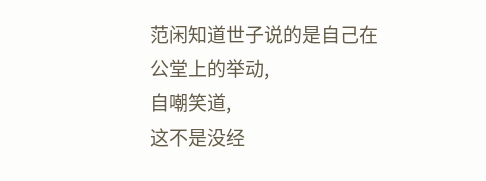范闲知道世子说的是自己在公堂上的举动,
自嘲笑道,
这不是没经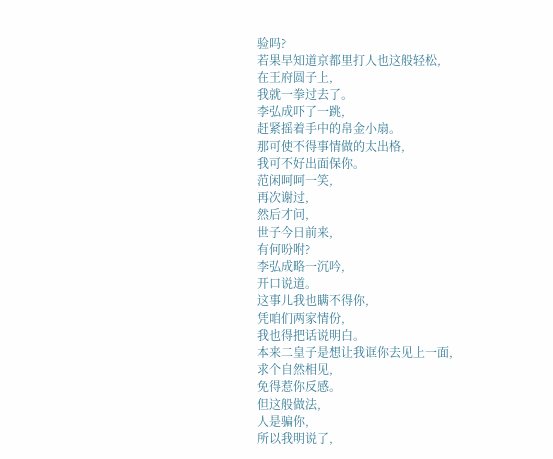验吗?
若果早知道京都里打人也这般轻松,
在王府圆子上,
我就一拳过去了。
李弘成吓了一跳,
赶紧摇着手中的帛金小扇。
那可使不得事情做的太出格,
我可不好出面保你。
范闲呵呵一笑,
再次谢过,
然后才问,
世子今日前来,
有何吩咐?
李弘成略一沉吟,
开口说道。
这事儿我也瞒不得你,
凭咱们两家情份,
我也得把话说明白。
本来二皇子是想让我诓你去见上一面,
求个自然相见,
免得惹你反感。
但这般做法,
人是骗你,
所以我明说了,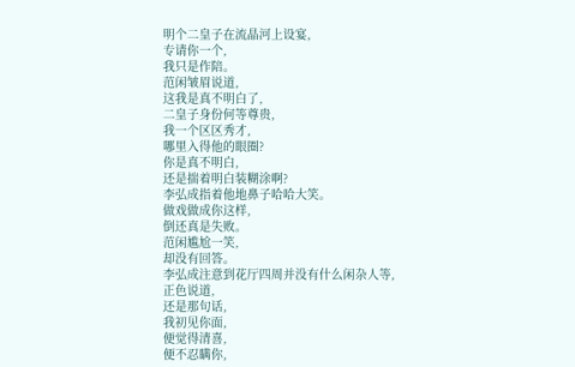明个二皇子在流晶河上设宴,
专请你一个,
我只是作陪。
范闲皱眉说道,
这我是真不明白了,
二皇子身份何等尊贵,
我一个区区秀才,
哪里入得他的眼圈?
你是真不明白,
还是揣着明白装糊涂啊?
李弘成指着他地鼻子哈哈大笑。
做戏做成你这样,
倒还真是失败。
范闲尴尬一笑,
却没有回答。
李弘成注意到花厅四周并没有什么闲杂人等,
正色说道,
还是那句话,
我初见你面,
便觉得清喜,
便不忍瞒你,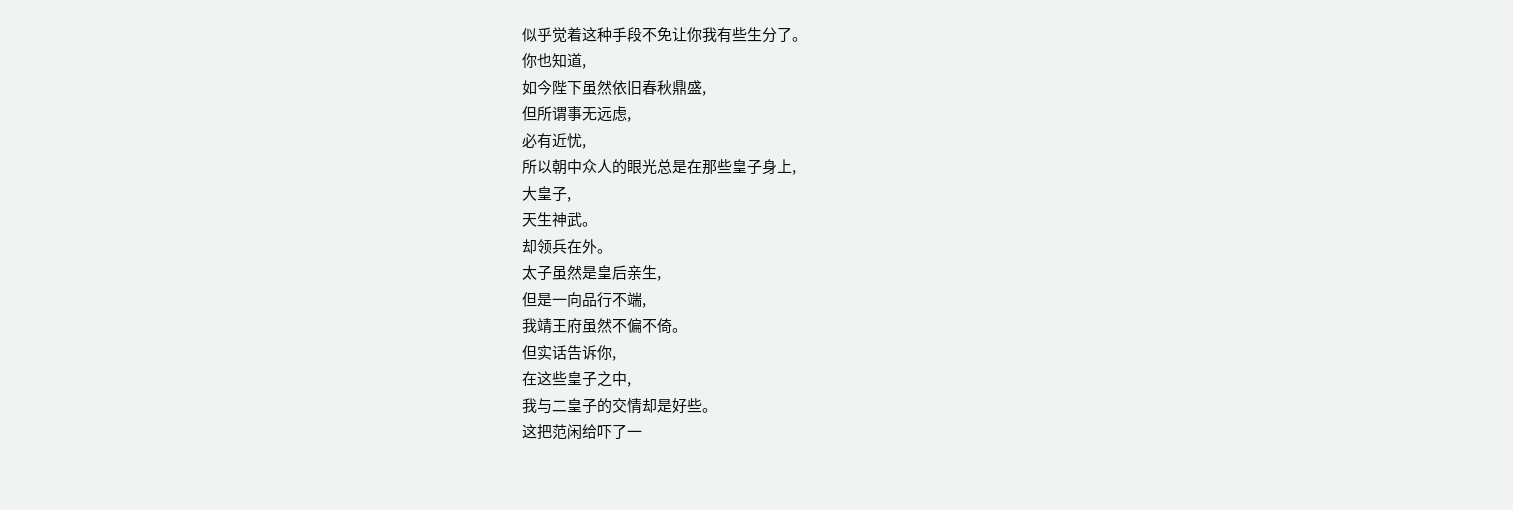似乎觉着这种手段不免让你我有些生分了。
你也知道,
如今陛下虽然依旧春秋鼎盛,
但所谓事无远虑,
必有近忧,
所以朝中众人的眼光总是在那些皇子身上,
大皇子,
天生神武。
却领兵在外。
太子虽然是皇后亲生,
但是一向品行不端,
我靖王府虽然不偏不倚。
但实话告诉你,
在这些皇子之中,
我与二皇子的交情却是好些。
这把范闲给吓了一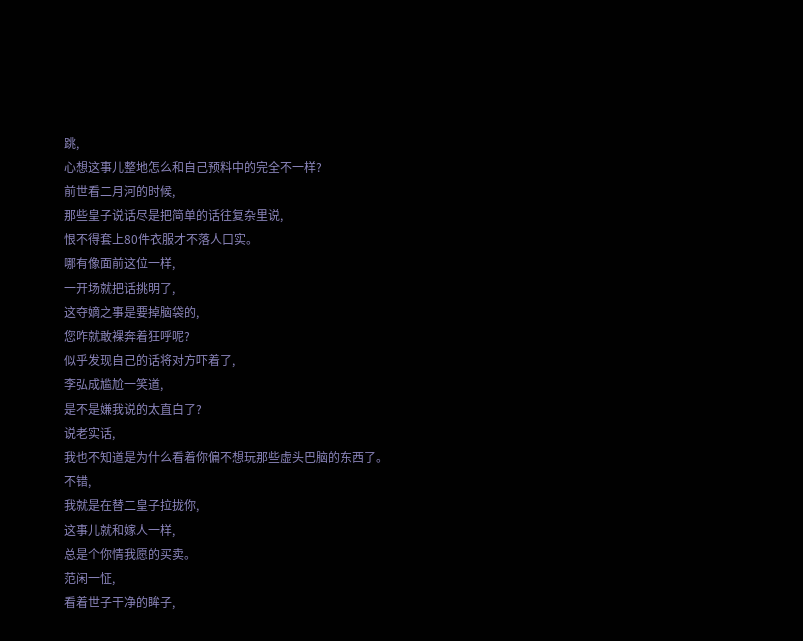跳,
心想这事儿整地怎么和自己预料中的完全不一样?
前世看二月河的时候,
那些皇子说话尽是把简单的话往复杂里说,
恨不得套上80件衣服才不落人口实。
哪有像面前这位一样,
一开场就把话挑明了,
这夺嫡之事是要掉脑袋的,
您咋就敢裸奔着狂呼呢?
似乎发现自己的话将对方吓着了,
李弘成尴尬一笑道,
是不是嫌我说的太直白了?
说老实话,
我也不知道是为什么看着你偏不想玩那些虚头巴脑的东西了。
不错,
我就是在替二皇子拉拢你,
这事儿就和嫁人一样,
总是个你情我愿的买卖。
范闲一怔,
看着世子干净的眸子,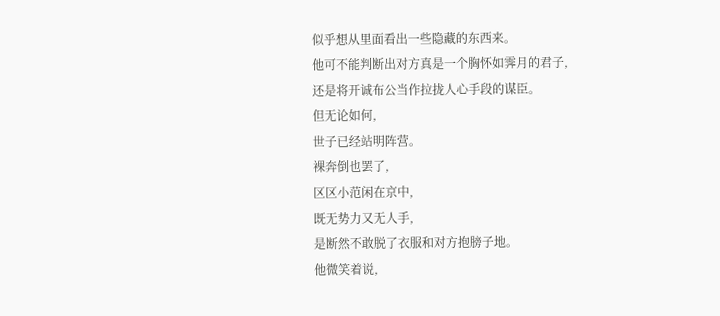似乎想从里面看出一些隐藏的东西来。
他可不能判断出对方真是一个胸怀如霁月的君子,
还是将开诚布公当作拉拢人心手段的谋臣。
但无论如何,
世子已经站明阵营。
裸奔倒也罢了,
区区小范闲在京中,
既无势力又无人手,
是断然不敢脱了衣服和对方抱膀子地。
他微笑着说,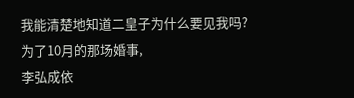我能清楚地知道二皇子为什么要见我吗?
为了10月的那场婚事,
李弘成依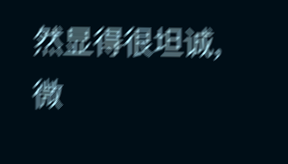然显得很坦诚,
微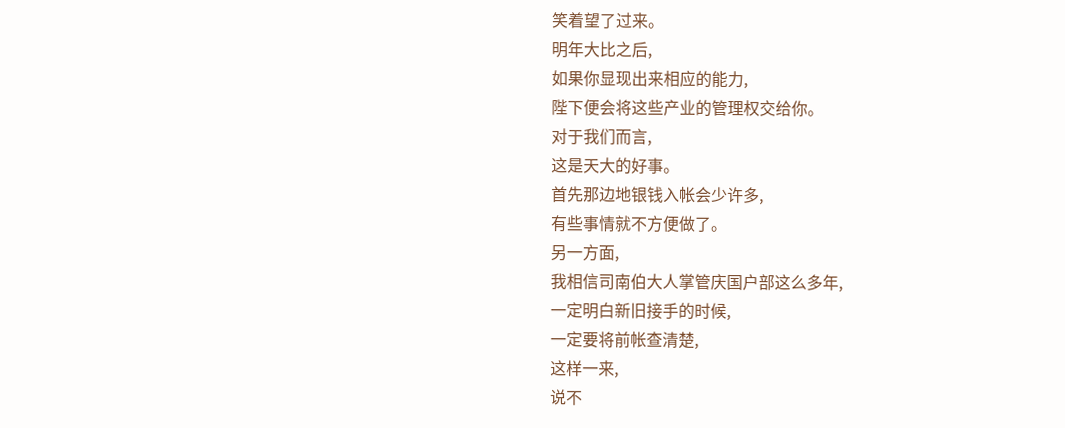笑着望了过来。
明年大比之后,
如果你显现出来相应的能力,
陛下便会将这些产业的管理权交给你。
对于我们而言,
这是天大的好事。
首先那边地银钱入帐会少许多,
有些事情就不方便做了。
另一方面,
我相信司南伯大人掌管庆国户部这么多年,
一定明白新旧接手的时候,
一定要将前帐查清楚,
这样一来,
说不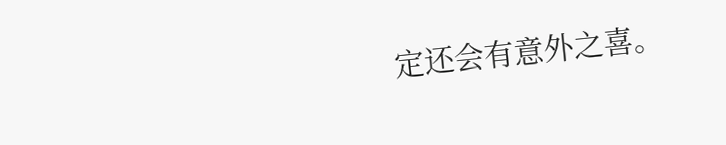定还会有意外之喜。